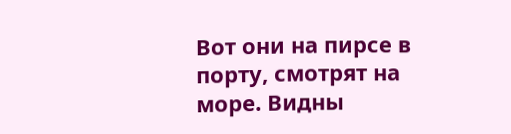Вот они на пирсе в порту, смотрят на море. Видны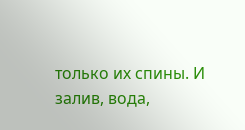только их спины. И залив, вода,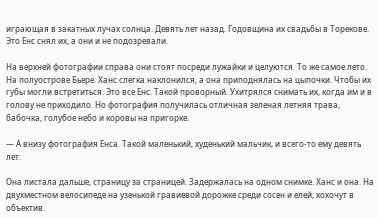играющая в закатных лучах солнца. Девять лет назад. Годовщина их свадьбы в Торекове. Это Енс снял их, а они и не подозревали.

На верхней фотографии справа они стоят посреди лужайки и целуются. То же самое лето. На полуострове Бьере. Ханс слегка наклонился, а она приподнялась на цыпочки. Чтобы их губы могли встретиться. Это все Енс. Такой проворный. Ухитрялся снимать их, когда им и в голову не приходило. Но фотография получилась отличная зеленая летняя трава, бабочка, голубое небо и коровы на пригорке.

— А внизу фотография Енса. Такой маленький, худенький мальчик, и всего-то ему девять лет.

Она листала дальше, страницу за страницей. Задержалась на одном снимке. Ханс и она. На двухместном велосипеде на узенькой гравиевой дорожке среди сосен и елей, хохочут в объектив.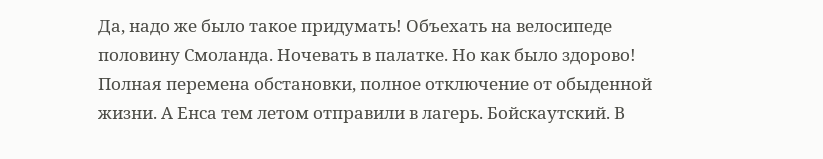Да, надо же было такое придумать! Объехать на велосипеде половину Смоланда. Ночевать в палатке. Но как было здорово! Полная перемена обстановки, полное отключение от обыденной жизни. А Енса тем летом отправили в лагерь. Бойскаутский. В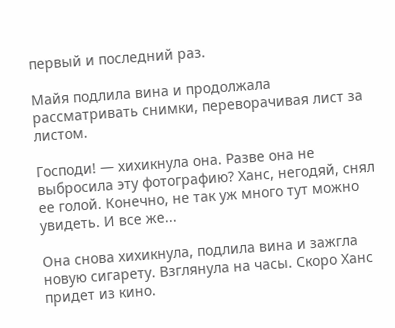первый и последний раз.

Майя подлила вина и продолжала рассматривать снимки, переворачивая лист за листом.

Господи! — хихикнула она. Разве она не выбросила эту фотографию? Ханс, негодяй, снял ее голой. Конечно, не так уж много тут можно увидеть. И все же...

Она снова хихикнула, подлила вина и зажгла новую сигарету. Взглянула на часы. Скоро Ханс придет из кино.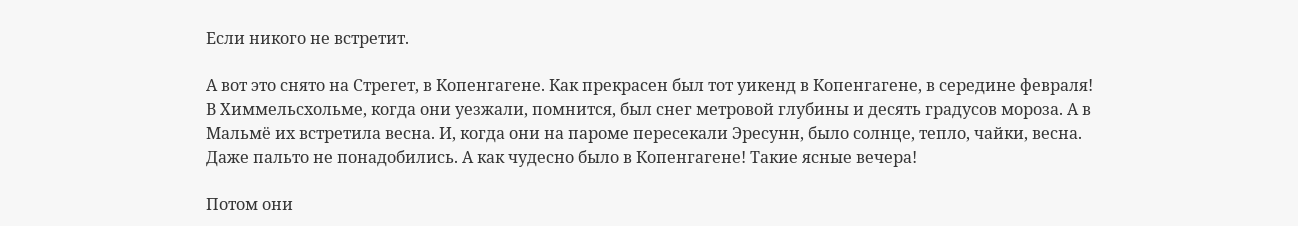Если никого не встретит.

А вот это снято на Стрегет, в Копенгагене. Как прекрасен был тот уикенд в Копенгагене, в середине февраля! В Химмельсхольме, когда они уезжали, помнится, был снег метровой глубины и десять градусов мороза. А в Мальмё их встретила весна. И, когда они на пароме пересекали Эресунн, было солнце, тепло, чайки, весна. Даже пальто не понадобились. А как чудесно было в Копенгагене! Такие ясные вечера!

Потом они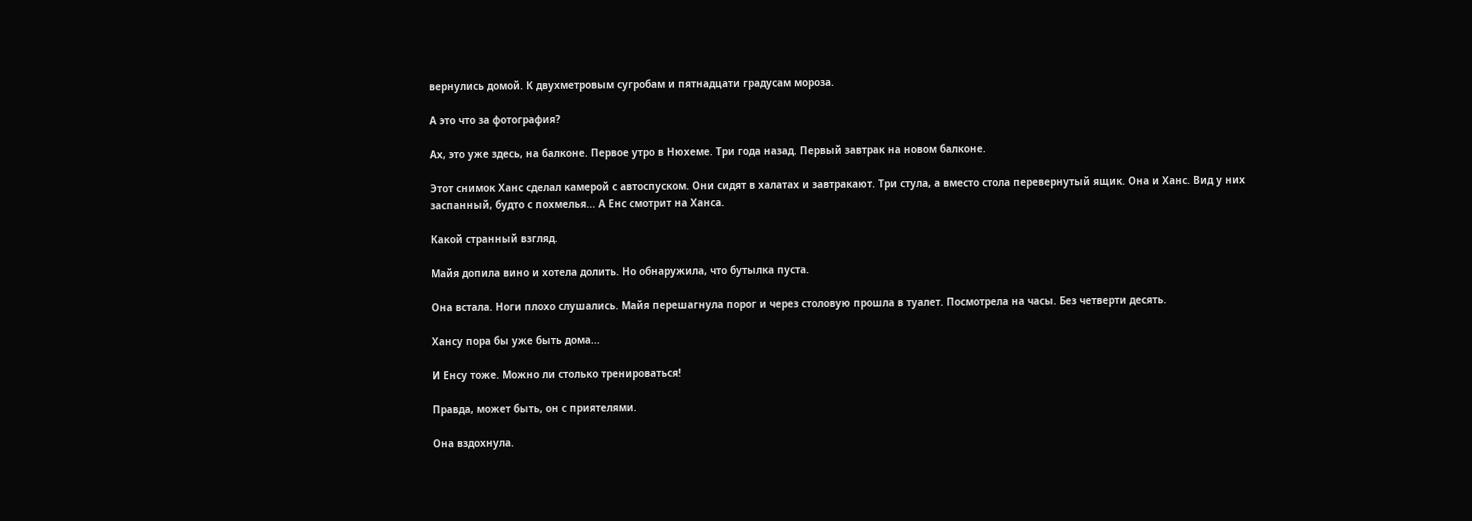вернулись домой. К двухметровым сугробам и пятнадцати градусам мороза.

А это что за фотография?

Ах, это уже здесь, на балконе. Первое утро в Нюхеме. Три года назад. Первый завтрак на новом балконе.

Этот снимок Ханс сделал камерой с автоспуском. Они сидят в халатах и завтракают. Три стула, а вместо стола перевернутый ящик. Она и Ханс. Вид у них заспанный, будто с похмелья... А Енс смотрит на Ханса.

Какой странный взгляд.

Майя допила вино и хотела долить. Но обнаружила, что бутылка пуста.

Она встала. Ноги плохо слушались. Майя перешагнула порог и через столовую прошла в туалет. Посмотрела на часы. Без четверти десять.

Хансу пора бы уже быть дома...

И Енсу тоже. Можно ли столько тренироваться!

Правда, может быть, он с приятелями.

Она вздохнула.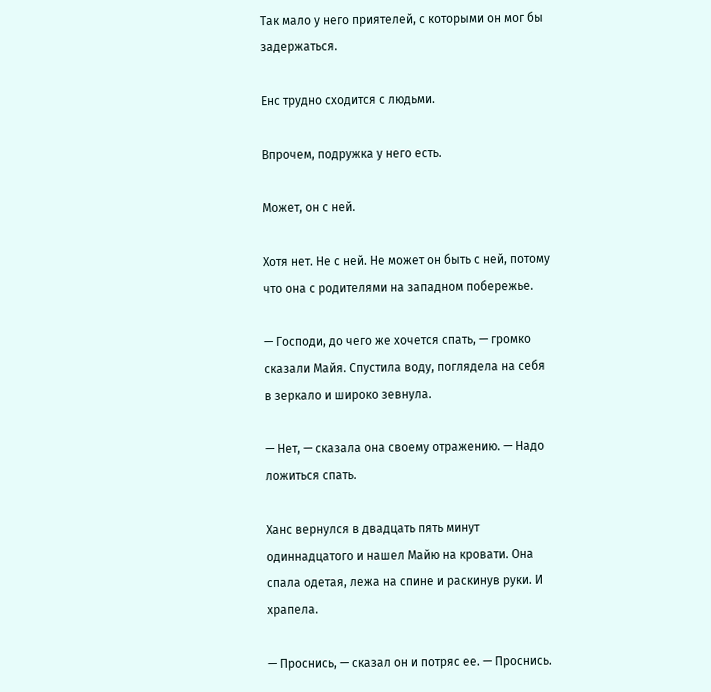Так мало у него приятелей, с которыми он мог бы задержаться.

Енс трудно сходится с людьми.

Впрочем, подружка у него есть.

Может, он с ней.

Хотя нет. Не с ней. Не может он быть с ней, потому что она с родителями на западном побережье.

— Господи, до чего же хочется спать, — громко сказали Майя. Спустила воду, поглядела на себя в зеркало и широко зевнула.

— Нет, — сказала она своему отражению. — Надо ложиться спать.

Ханс вернулся в двадцать пять минут одиннадцатого и нашел Майю на кровати. Она спала одетая, лежа на спине и раскинув руки. И храпела.

— Проснись, — сказал он и потряс ее. — Проснись.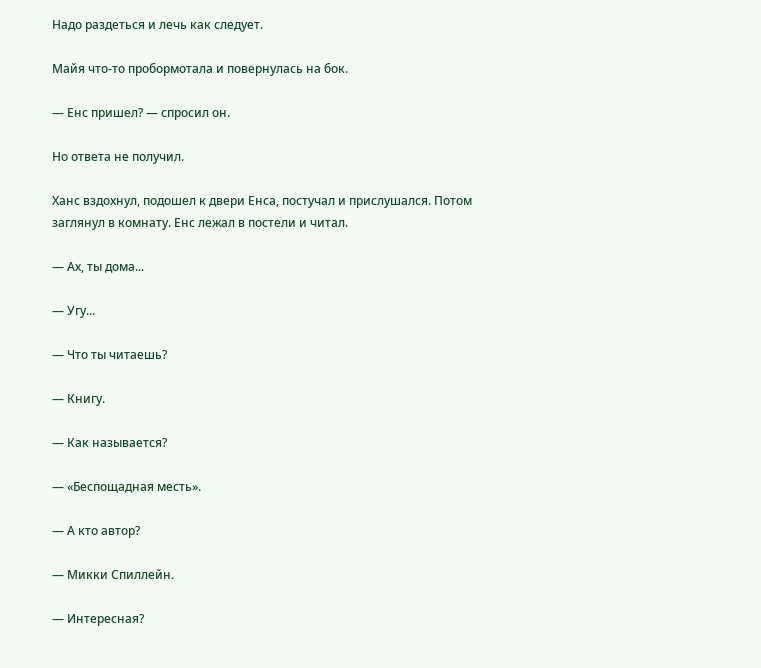Надо раздеться и лечь как следует.

Майя что-то пробормотала и повернулась на бок.

— Енс пришел? — спросил он.

Но ответа не получил.

Ханс вздохнул, подошел к двери Енса, постучал и прислушался. Потом заглянул в комнату. Енс лежал в постели и читал.

— Ах, ты дома...

— Угу...

— Что ты читаешь?

— Книгу.

— Как называется?

— «Беспощадная месть».

— А кто автор?

— Микки Спиллейн.

— Интересная?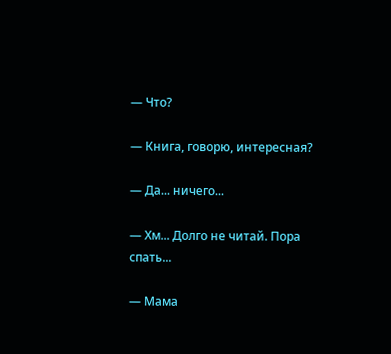— Что?

— Книга, говорю, интересная?

— Да... ничего...

— Хм... Долго не читай. Пора спать...

— Мама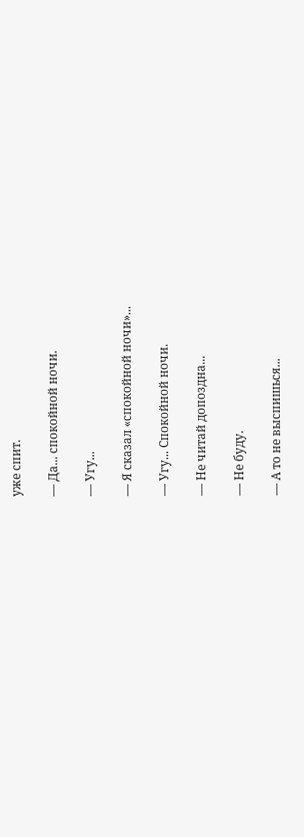уже спит.

— Да... спокойной ночи.

— Угу...

— Я сказал «спокойной ночи»...

— Угу... Спокойной ночи.

— Не читай допоздна...

— Не буду.

— А то не выспишься...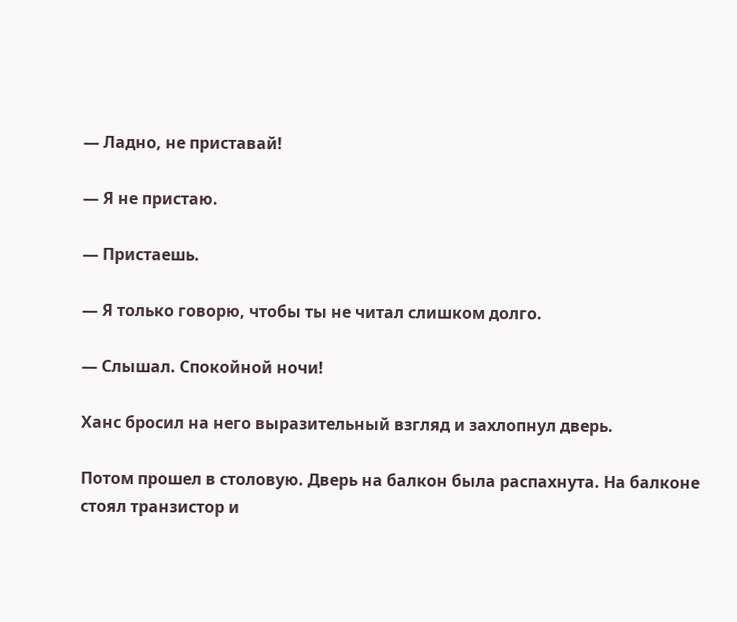— Ладно, не приставай!

— Я не пристаю.

— Пристаешь.

— Я только говорю, чтобы ты не читал слишком долго.

— Слышал. Спокойной ночи!

Ханс бросил на него выразительный взгляд и захлопнул дверь.

Потом прошел в столовую. Дверь на балкон была распахнута. На балконе стоял транзистор и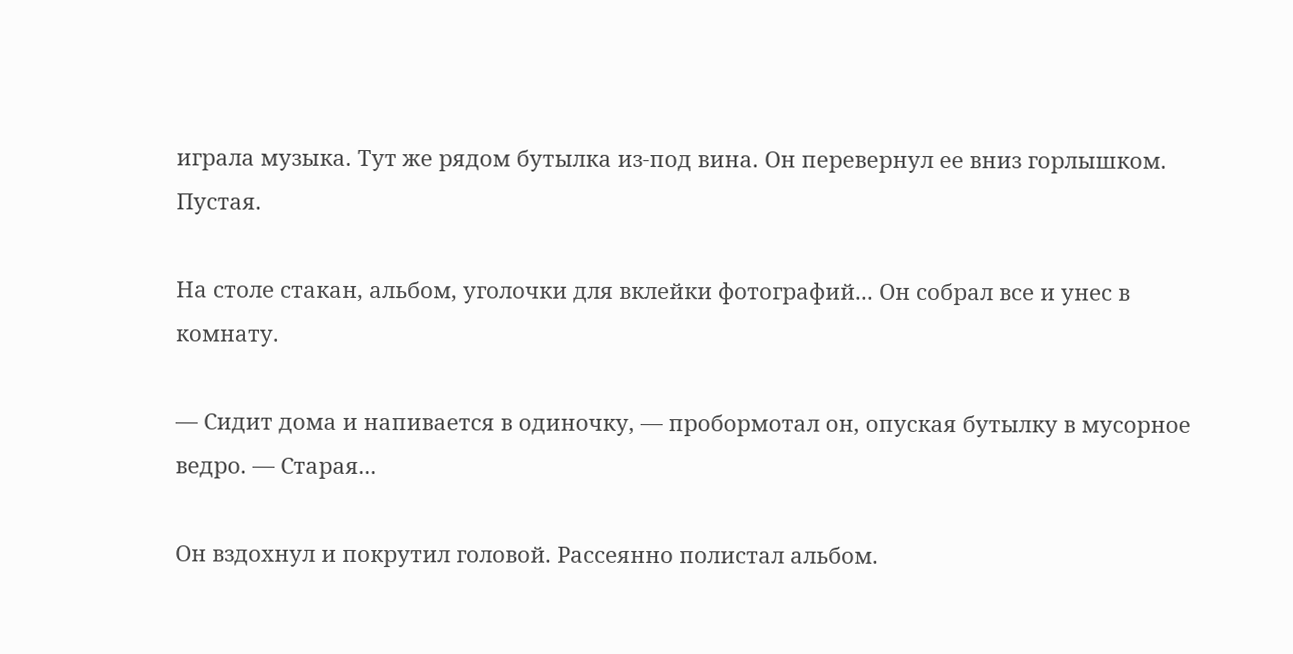играла музыка. Тут же рядом бутылка из-под вина. Он перевернул ее вниз горлышком. Пустая.

На столе стакан, альбом, уголочки для вклейки фотографий... Он собрал все и унес в комнату.

— Сидит дома и напивается в одиночку, — пробормотал он, опуская бутылку в мусорное ведро. — Старая...

Он вздохнул и покрутил головой. Рассеянно полистал альбом.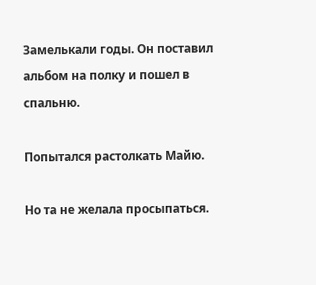Замелькали годы. Он поставил альбом на полку и пошел в спальню.

Попытался растолкать Майю.

Но та не желала просыпаться.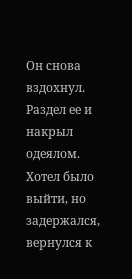Он снова вздохнул. Раздел ее и накрыл одеялом. Хотел было выйти, но задержался, вернулся к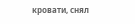кровати, снял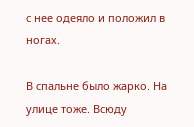с нее одеяло и положил в ногах.

В спальне было жарко. На улице тоже. Всюду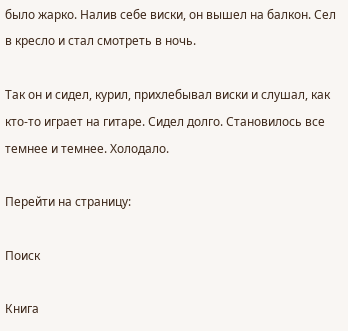было жарко. Налив себе виски, он вышел на балкон. Сел в кресло и стал смотреть в ночь.

Так он и сидел, курил, прихлебывал виски и слушал, как кто-то играет на гитаре. Сидел долго. Становилось все темнее и темнее. Холодало.

Перейти на страницу:

Поиск

Книга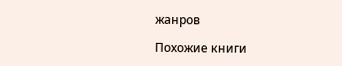жанров

Похожие книги